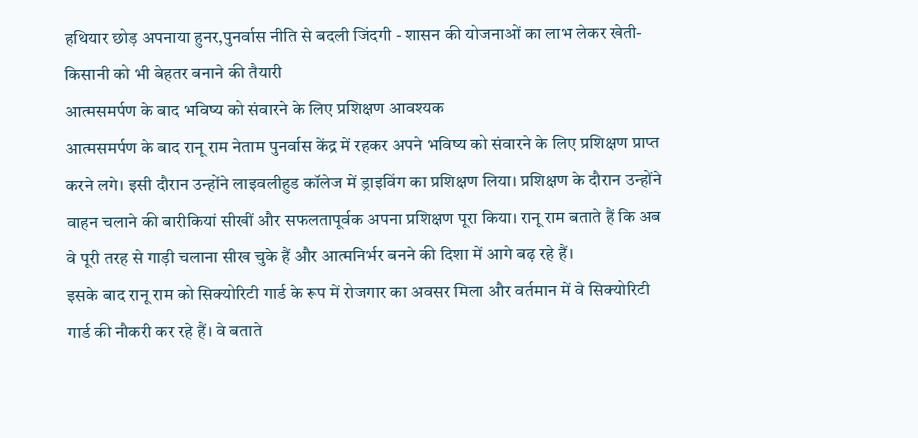हथियार छोड़ अपनाया हुनर,पुनर्वास नीति से बदली जिंदगी - शासन की योजनाओं का लाभ लेकर खेती-किसानी को भी बेहतर बनाने की तैयारी
आत्मसमर्पण के बाद भविष्य को संवारने के लिए प्रशिक्षण आवश्यक
आत्मसमर्पण के बाद रानू राम नेताम पुनर्वास केंद्र में रहकर अपने भविष्य को संवारने के लिए प्रशिक्षण प्राप्त करने लगे। इसी दौरान उन्होंने लाइवलीहुड कॉलेज में ड्राइविंग का प्रशिक्षण लिया। प्रशिक्षण के दौरान उन्होंने वाहन चलाने की बारीकियां सीखीं और सफलतापूर्वक अपना प्रशिक्षण पूरा किया। रानू राम बताते हैं कि अब वे पूरी तरह से गाड़ी चलाना सीख चुके हैं और आत्मनिर्भर बनने की दिशा में आगे बढ़ रहे हैं।
इसके बाद रानू राम को सिक्योरिटी गार्ड के रूप में रोजगार का अवसर मिला और वर्तमान में वे सिक्योरिटी गार्ड की नौकरी कर रहे हैं। वे बताते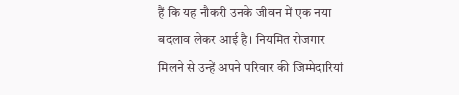हैं कि यह नौकरी उनके जीवन में एक नया बदलाव लेकर आई है। नियमित रोजगार मिलने से उन्हें अपने परिवार की जिम्मेदारियां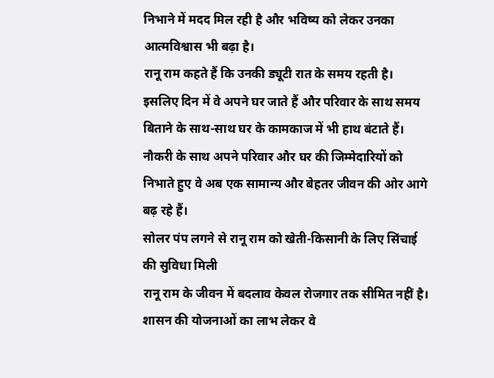निभाने में मदद मिल रही है और भविष्य को लेकर उनका आत्मविश्वास भी बढ़ा है।
रानू राम कहते हैं कि उनकी ड्यूटी रात के समय रहती है। इसलिए दिन में वे अपने घर जाते हैं और परिवार के साथ समय बिताने के साथ-साथ घर के कामकाज में भी हाथ बंटाते हैं। नौकरी के साथ अपने परिवार और घर की जिम्मेदारियों को निभाते हुए वे अब एक सामान्य और बेहतर जीवन की ओर आगे बढ़ रहे हैं।
सोलर पंप लगने से रानू राम को खेती-किसानी के लिए सिंचाई की सुविधा मिली
रानू राम के जीवन में बदलाव केवल रोजगार तक सीमित नहीं है। शासन की योजनाओं का लाभ लेकर वे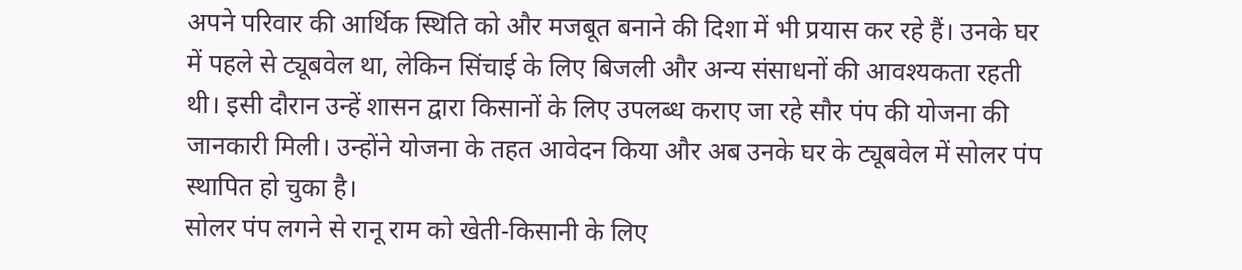अपने परिवार की आर्थिक स्थिति को और मजबूत बनाने की दिशा में भी प्रयास कर रहे हैं। उनके घर में पहले से ट्यूबवेल था, लेकिन सिंचाई के लिए बिजली और अन्य संसाधनों की आवश्यकता रहती थी। इसी दौरान उन्हें शासन द्वारा किसानों के लिए उपलब्ध कराए जा रहे सौर पंप की योजना की जानकारी मिली। उन्होंने योजना के तहत आवेदन किया और अब उनके घर के ट्यूबवेल में सोलर पंप स्थापित हो चुका है।
सोलर पंप लगने से रानू राम को खेती-किसानी के लिए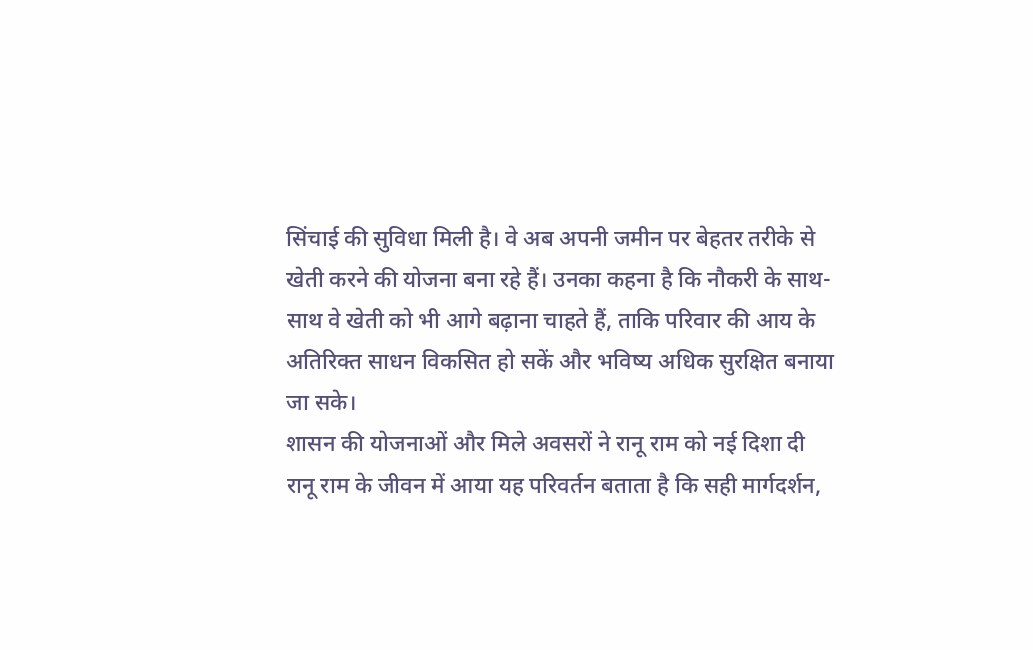सिंचाई की सुविधा मिली है। वे अब अपनी जमीन पर बेहतर तरीके से खेती करने की योजना बना रहे हैं। उनका कहना है कि नौकरी के साथ-साथ वे खेती को भी आगे बढ़ाना चाहते हैं, ताकि परिवार की आय के अतिरिक्त साधन विकसित हो सकें और भविष्य अधिक सुरक्षित बनाया जा सके।
शासन की योजनाओं और मिले अवसरों ने रानू राम को नई दिशा दी
रानू राम के जीवन में आया यह परिवर्तन बताता है कि सही मार्गदर्शन,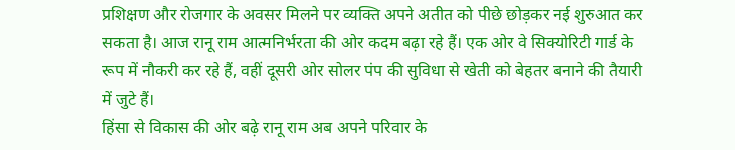प्रशिक्षण और रोजगार के अवसर मिलने पर व्यक्ति अपने अतीत को पीछे छोड़कर नई शुरुआत कर सकता है। आज रानू राम आत्मनिर्भरता की ओर कदम बढ़ा रहे हैं। एक ओर वे सिक्योरिटी गार्ड के रूप में नौकरी कर रहे हैं, वहीं दूसरी ओर सोलर पंप की सुविधा से खेती को बेहतर बनाने की तैयारी में जुटे हैं।
हिंसा से विकास की ओर बढ़े रानू राम अब अपने परिवार के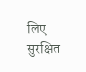लिए सुरक्षित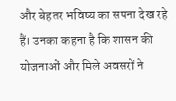और बेहतर भविष्य का सपना देख रहे हैं। उनका कहना है कि शासन की योजनाओं और मिले अवसरों ने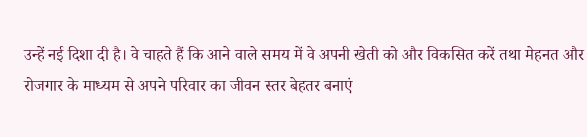उन्हें नई दिशा दी है। वे चाहते हैं कि आने वाले समय में वे अपनी खेती को और विकसित करें तथा मेहनत और रोजगार के माध्यम से अपने परिवार का जीवन स्तर बेहतर बनाएं